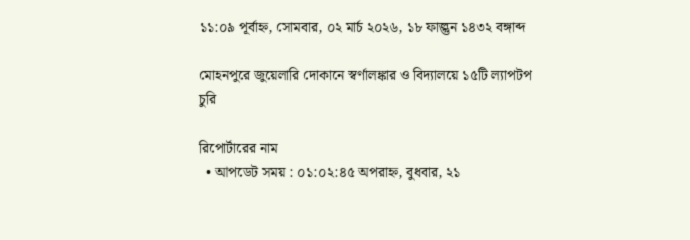১১:০৯ পূর্বাহ্ন, সোমবার, ০২ মার্চ ২০২৬, ১৮ ফাল্গুন ১৪৩২ বঙ্গাব্দ

মোহনপুরে জুয়েলারি দোকানে স্বর্ণালঙ্কার ও বিদ্যালয়ে ১৫টি ল্যাপটপ চুরি

রিপোর্টারের নাম
  • আপডেট সময় : ০১:০২:৪৫ অপরাহ্ন, বুধবার, ২১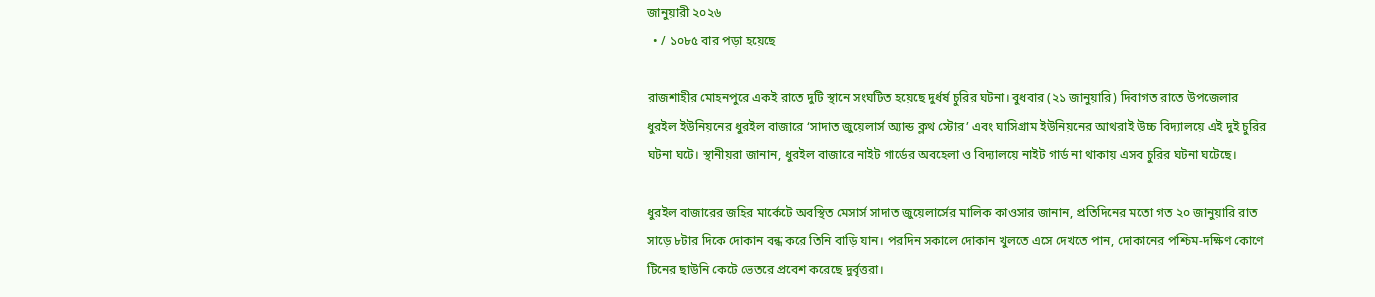জানুয়ারী ২০২৬
  • / ১০৮৫ বার পড়া হয়েছে

রাজশাহীর মোহনপুরে একই রাতে দুটি স্থানে সংঘটিত হয়েছে দুর্ধর্ষ চুরির ঘটনা। বুধবার (২১ জানুয়ারি) দিবাগত রাতে উপজেলার ধুরইল ইউনিয়নের ধুরইল বাজারে ‘সাদাত জুয়েলার্স অ্যান্ড ক্লথ স্টোর’ এবং ঘাসিগ্রাম ইউনিয়নের আথরাই উচ্চ বিদ্যালয়ে এই দুই চুরির ঘটনা ঘটে। স্থানীয়রা জানান, ধুরইল বাজারে নাইট গার্ডের অবহেলা ও বিদ্যালয়ে নাইট গার্ড না থাকায় এসব চুরির ঘটনা ঘটেছে।

ধুরইল বাজারের জহির মার্কেটে অবস্থিত মেসার্স সাদাত জুয়েলার্সের মালিক কাওসার জানান, প্রতিদিনের মতো গত ২০ জানুয়ারি রাত সাড়ে ৮টার দিকে দোকান বন্ধ করে তিনি বাড়ি যান। পরদিন সকালে দোকান খুলতে এসে দেখতে পান, দোকানের পশ্চিম-দক্ষিণ কোণে টিনের ছাউনি কেটে ভেতরে প্রবেশ করেছে দুর্বৃত্তরা।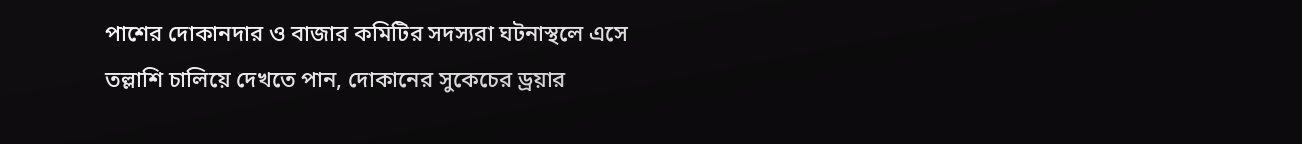পাশের দোকানদার ও বাজার কমিটির সদস্যরা ঘটনাস্থলে এসে তল্লাশি চালিয়ে দেখতে পান, দোকানের সুকেচের ড্রয়ার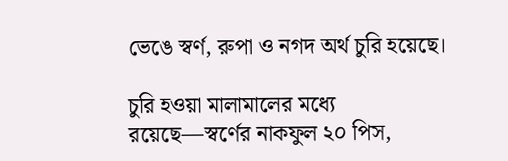ভেঙে স্বর্ণ, রুপা ও নগদ অর্থ চুরি হয়েছে।

চুরি হওয়া মালামালের মধ্যে রয়েছে—স্বর্ণের নাকফুল ২০ পিস,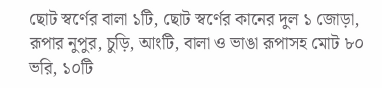ছোট স্বর্ণের বালা ১টি, ছোট স্বর্ণের কানের দুল ১ জোড়া, রূপার নুপুর, চুড়ি, আংটি, বালা ও ভাঙা রূপাসহ মোট ৮০ ভরি, ১০টি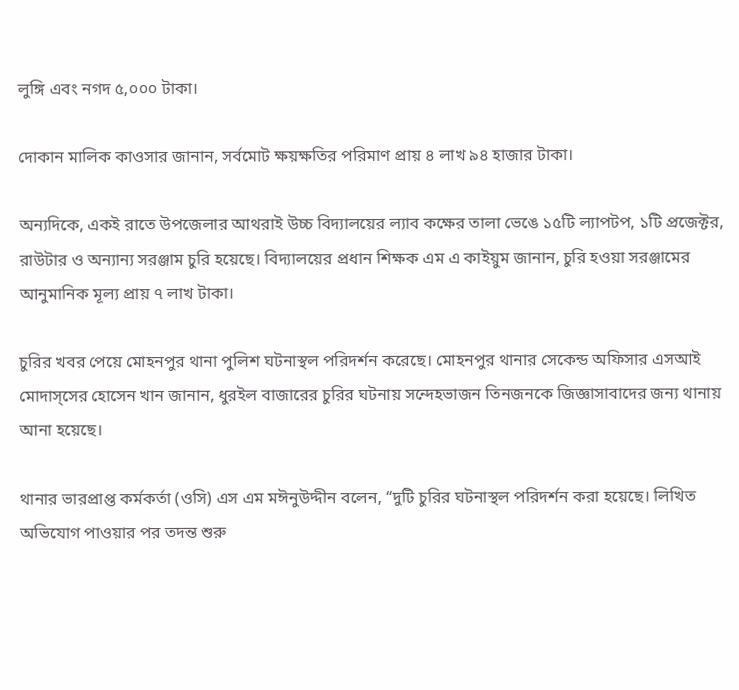লুঙ্গি এবং নগদ ৫,০০০ টাকা।

দোকান মালিক কাওসার জানান, সর্বমোট ক্ষয়ক্ষতির পরিমাণ প্রায় ৪ লাখ ৯৪ হাজার টাকা।

অন্যদিকে, একই রাতে উপজেলার আথরাই উচ্চ বিদ্যালয়ের ল্যাব কক্ষের তালা ভেঙে ১৫টি ল্যাপটপ, ১টি প্রজেক্টর, রাউটার ও অন্যান্য সরঞ্জাম চুরি হয়েছে। বিদ্যালয়ের প্রধান শিক্ষক এম এ কাইয়ুম জানান, চুরি হওয়া সরঞ্জামের আনুমানিক মূল্য প্রায় ৭ লাখ টাকা।

চুরির খবর পেয়ে মোহনপুর থানা পুলিশ ঘটনাস্থল পরিদর্শন করেছে। মোহনপুর থানার সেকেন্ড অফিসার এসআই মোদাস্সের হোসেন খান জানান, ধুরইল বাজারের চুরির ঘটনায় সন্দেহভাজন তিনজনকে জিজ্ঞাসাবাদের জন্য থানায় আনা হয়েছে।

থানার ভারপ্রাপ্ত কর্মকর্তা (ওসি) এস এম মঈনুউদ্দীন বলেন, “দুটি চুরির ঘটনাস্থল পরিদর্শন করা হয়েছে। লিখিত অভিযোগ পাওয়ার পর তদন্ত শুরু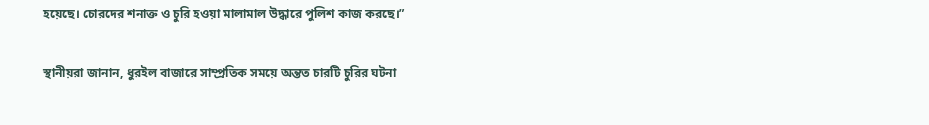হয়েছে। চোরদের শনাক্ত ও চুরি হওয়া মালামাল উদ্ধারে পুলিশ কাজ করছে।”

স্থানীয়রা জানান, ধুরইল বাজারে সাম্প্রতিক সময়ে অন্তত চারটি চুরির ঘটনা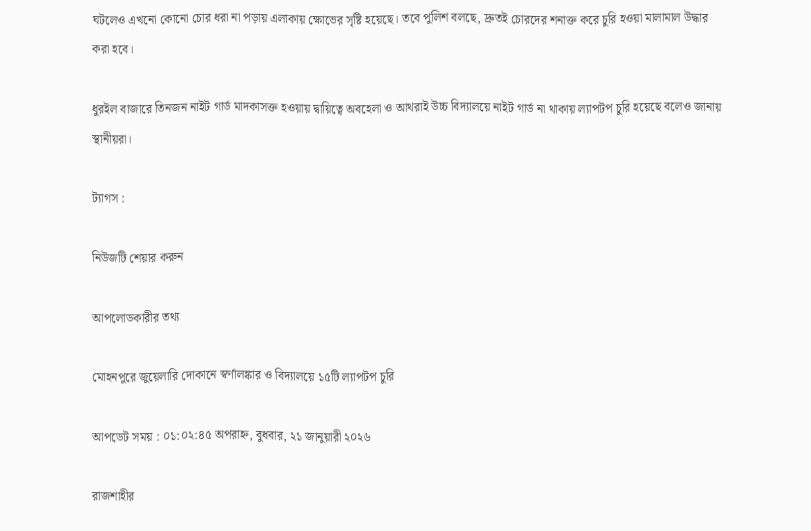ঘটলেও এখনো কোনো চোর ধরা না পড়ায় এলাকায় ক্ষোভের সৃষ্টি হয়েছে। তবে পুলিশ বলছে, দ্রুতই চোরদের শনাক্ত করে চুরি হওয়া মালামাল উদ্ধার করা হবে।

ধুরইল বাজারে তিনজন নাইট গার্ড মাদকাসক্ত হওয়ায় দ্বায়িত্বে অবহেলা ও আথরাই উচ্চ বিদ্যালয়ে নাইট গার্ড না থাকায় ল্যাপটপ চুরি হয়েছে বলেও জানায় স্থানীয়রা।

ট্যাগস :

নিউজটি শেয়ার করুন

আপলোডকারীর তথ্য

মোহনপুরে জুয়েলারি দোকানে স্বর্ণালঙ্কার ও বিদ্যালয়ে ১৫টি ল্যাপটপ চুরি

আপডেট সময় : ০১:০২:৪৫ অপরাহ্ন, বুধবার, ২১ জানুয়ারী ২০২৬

রাজশাহীর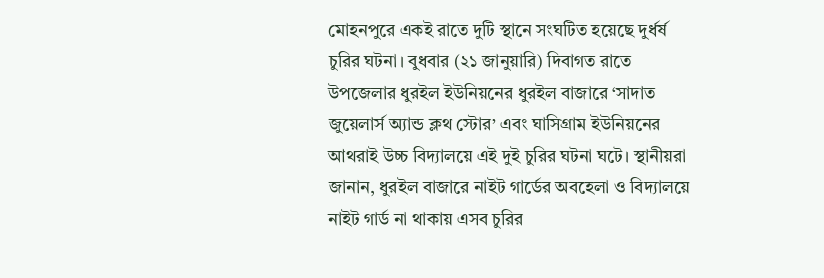মোহনপুরে একই রাতে দুটি স্থানে সংঘটিত হয়েছে দুর্ধর্ষ চুরির ঘটনা। বুধবার (২১ জানুয়ারি) দিবাগত রাতে উপজেলার ধুরইল ইউনিয়নের ধুরইল বাজারে ‘সাদাত জুয়েলার্স অ্যান্ড ক্লথ স্টোর’ এবং ঘাসিগ্রাম ইউনিয়নের আথরাই উচ্চ বিদ্যালয়ে এই দুই চুরির ঘটনা ঘটে। স্থানীয়রা জানান, ধুরইল বাজারে নাইট গার্ডের অবহেলা ও বিদ্যালয়ে নাইট গার্ড না থাকায় এসব চুরির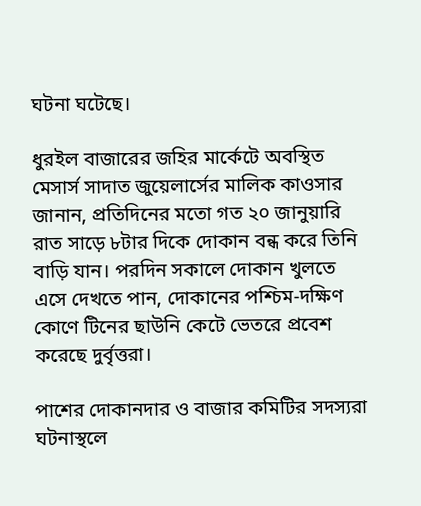ঘটনা ঘটেছে।

ধুরইল বাজারের জহির মার্কেটে অবস্থিত মেসার্স সাদাত জুয়েলার্সের মালিক কাওসার জানান, প্রতিদিনের মতো গত ২০ জানুয়ারি রাত সাড়ে ৮টার দিকে দোকান বন্ধ করে তিনি বাড়ি যান। পরদিন সকালে দোকান খুলতে এসে দেখতে পান, দোকানের পশ্চিম-দক্ষিণ কোণে টিনের ছাউনি কেটে ভেতরে প্রবেশ করেছে দুর্বৃত্তরা।

পাশের দোকানদার ও বাজার কমিটির সদস্যরা ঘটনাস্থলে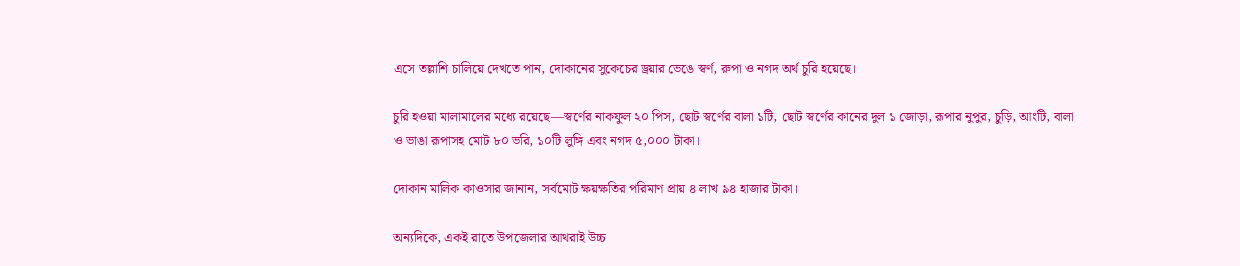এসে তল্লাশি চালিয়ে দেখতে পান, দোকানের সুকেচের ড্রয়ার ভেঙে স্বর্ণ, রুপা ও নগদ অর্থ চুরি হয়েছে।

চুরি হওয়া মালামালের মধ্যে রয়েছে—স্বর্ণের নাকফুল ২০ পিস, ছোট স্বর্ণের বালা ১টি, ছোট স্বর্ণের কানের দুল ১ জোড়া, রূপার নুপুর, চুড়ি, আংটি, বালা ও ভাঙা রূপাসহ মোট ৮০ ভরি, ১০টি লুঙ্গি এবং নগদ ৫,০০০ টাকা।

দোকান মালিক কাওসার জানান, সর্বমোট ক্ষয়ক্ষতির পরিমাণ প্রায় ৪ লাখ ৯৪ হাজার টাকা।

অন্যদিকে, একই রাতে উপজেলার আথরাই উচ্চ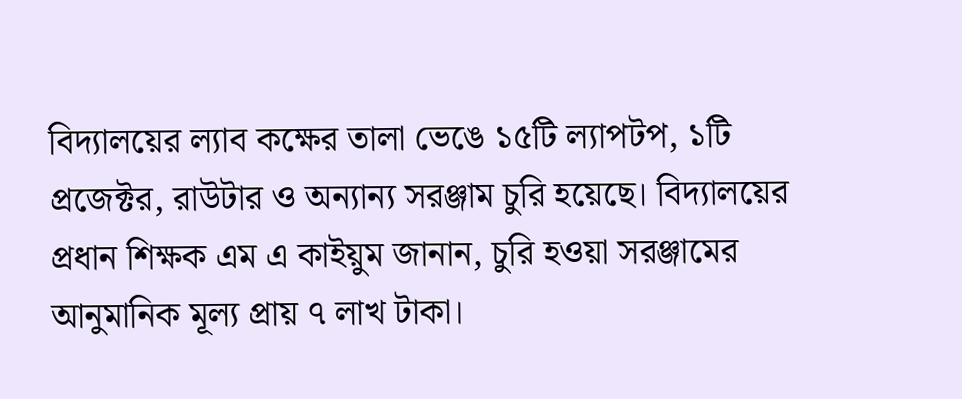বিদ্যালয়ের ল্যাব কক্ষের তালা ভেঙে ১৫টি ল্যাপটপ, ১টি প্রজেক্টর, রাউটার ও অন্যান্য সরঞ্জাম চুরি হয়েছে। বিদ্যালয়ের প্রধান শিক্ষক এম এ কাইয়ুম জানান, চুরি হওয়া সরঞ্জামের আনুমানিক মূল্য প্রায় ৭ লাখ টাকা।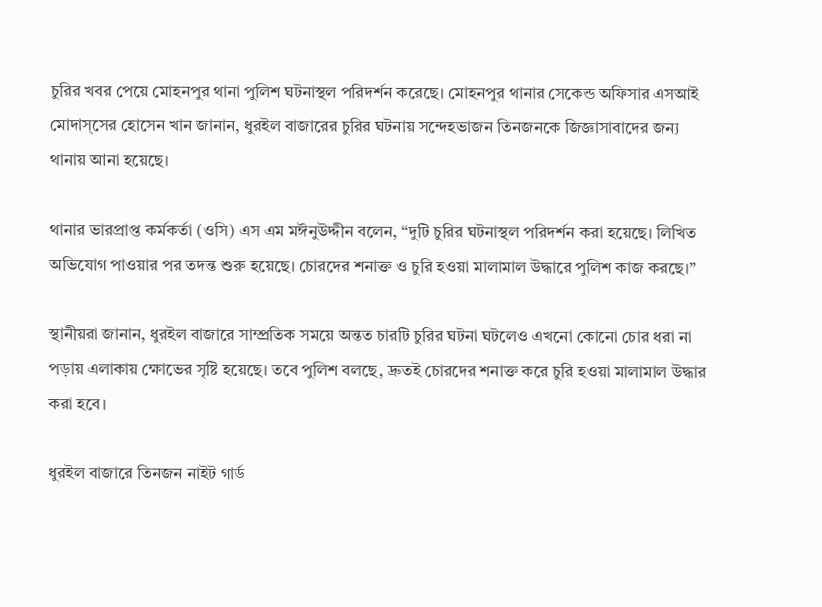চুরির খবর পেয়ে মোহনপুর থানা পুলিশ ঘটনাস্থল পরিদর্শন করেছে। মোহনপুর থানার সেকেন্ড অফিসার এসআই মোদাস্সের হোসেন খান জানান, ধুরইল বাজারের চুরির ঘটনায় সন্দেহভাজন তিনজনকে জিজ্ঞাসাবাদের জন্য থানায় আনা হয়েছে।

থানার ভারপ্রাপ্ত কর্মকর্তা (ওসি) এস এম মঈনুউদ্দীন বলেন, “দুটি চুরির ঘটনাস্থল পরিদর্শন করা হয়েছে। লিখিত অভিযোগ পাওয়ার পর তদন্ত শুরু হয়েছে। চোরদের শনাক্ত ও চুরি হওয়া মালামাল উদ্ধারে পুলিশ কাজ করছে।”

স্থানীয়রা জানান, ধুরইল বাজারে সাম্প্রতিক সময়ে অন্তত চারটি চুরির ঘটনা ঘটলেও এখনো কোনো চোর ধরা না পড়ায় এলাকায় ক্ষোভের সৃষ্টি হয়েছে। তবে পুলিশ বলছে, দ্রুতই চোরদের শনাক্ত করে চুরি হওয়া মালামাল উদ্ধার করা হবে।

ধুরইল বাজারে তিনজন নাইট গার্ড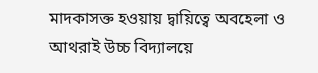মাদকাসক্ত হওয়ায় দ্বায়িত্বে অবহেলা ও আথরাই উচ্চ বিদ্যালয়ে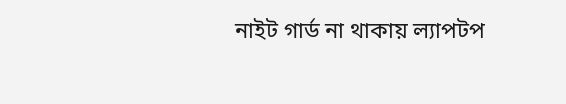নাইট গার্ড না থাকায় ল্যাপটপ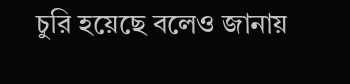চুরি হয়েছে বলেও জানায়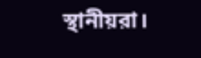স্থানীয়রা।